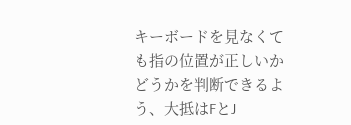キーボードを見なくても指の位置が正しいかどうかを判断できるよう、大抵はFとJ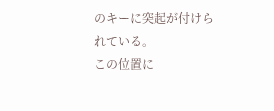のキーに突起が付けられている。
この位置に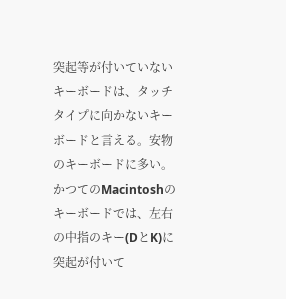突起等が付いていないキーボードは、タッチタイプに向かないキーボードと言える。安物のキーボードに多い。
かつてのMacintoshのキーボードでは、左右の中指のキー(DとK)に突起が付いて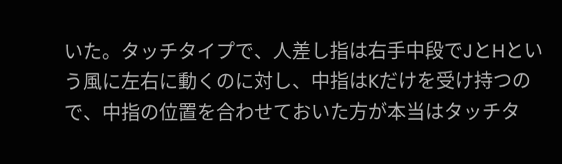いた。タッチタイプで、人差し指は右手中段でJとHという風に左右に動くのに対し、中指はKだけを受け持つので、中指の位置を合わせておいた方が本当はタッチタ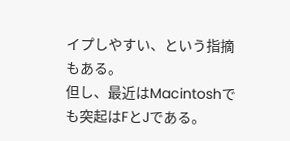イプしやすい、という指摘もある。
但し、最近はMacintoshでも突起はFとJである。